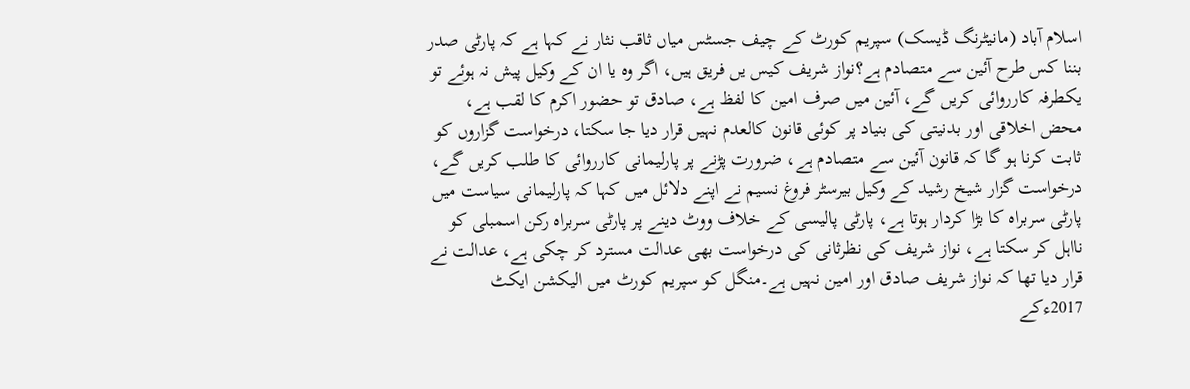اسلام آباد (مانیٹرنگ ڈیسک) سپریم کورٹ کے چیف جسٹس میاں ثاقب نثار نے کہا ہے کہ پارٹی صدر بننا کس طرح آئین سے متصادم ہے؟نواز شریف کیس یں فریق ہیں، اگر وہ یا ان کے وکیل پیش نہ ہوئے تو یکطرفہ کارروائی کریں گے، آئین میں صرف امین کا لفظ ہے، صادق تو حضور اکرم کا لقب ہے، محض اخلاقی اور بدنیتی کی بنیاد پر کوئی قانون کالعدم نہیں قرار دیا جا سکتا، درخواست گزاروں کو ثابت کرنا ہو گا کہ قانون آئین سے متصادم ہے، ضرورت پڑنے پر پارلیمانی کارروائی کا طلب کریں گے، درخواست گزار شیخ رشید کے وکیل بیرسٹر فروغ نسیم نے اپنے دلائل میں کہا کہ پارلیمانی سیاست میں پارٹی سربراہ کا بڑا کردار ہوتا ہے، پارٹی پالیسی کے خلاف ووٹ دینے پر پارٹی سربراہ رکن اسمبلی کو نااہل کر سکتا ہے، نواز شریف کی نظرثانی کی درخواست بھی عدالت مسترد کر چکی ہے، عدالت نے قرار دیا تھا کہ نواز شریف صادق اور امین نہیں ہے۔منگل کو سپریم کورٹ میں الیکشن ایکٹ 2017ءکے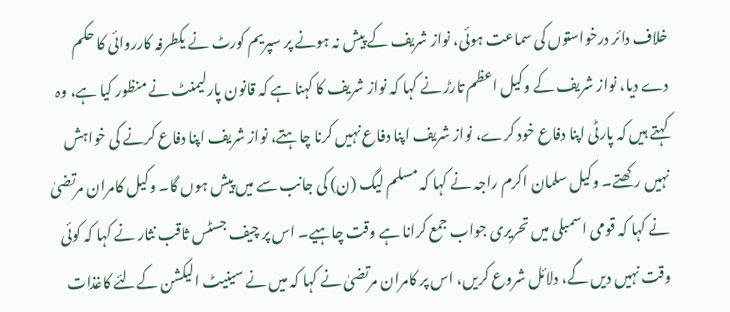خلاف دائر درخواستوں کی سماعت ہوئی، نواز شریف کے پیش نہ ہونے پر سپریم کورٹ نے یکطرفہ کارروائی کا حکم دے دیا، نواز شریف کے وکیل اعظم تارڑ نے کہا کہ نواز شریف کا کہنا ہے کہ قانون پارلیمنٹ نے منظور کیا ہے، وہ کہتے ہیں کہ پارٹی اپنا دفاع خود کرے، نواز شریف اپنا دفاع نہیں کرنا چاہتے، نواز شریف اپنا دفاع کرنے کی خواہش نہیں رکھتے۔ وکیل سلمان اکرم راجہ نے کہا کہ مسلم لیگ (ن) کی جانب سے میں پیش ہوں گا۔ وکیل کامران مرتضیٰ نے کہا کہ قومی اسمبلی میں تحریری جواب جمع کرانا ہے وقت چاہیے۔ اس پر چیف جسٹس ثاقب نثار نے کہا کہ کوئی وقت نہیں دیں گے، دلائل شروع کریں، اس پر کامران مرتضیٰ نے کہا کہ میں نے سینیٹ الیکشن کےلئے کاغذات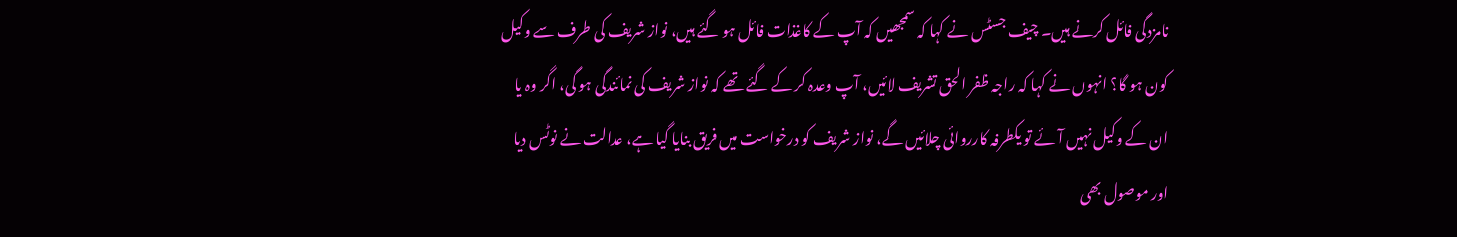نامزدگی فائل کرنے ہیں۔ چیف جسٹس نے کہا کہ سمجھیں کہ آپ کے کاغذات فائل ہو گئے ہیں، نواز شریف کی طرف سے وکیل کون ہو گا؟ انہوں نے کہا کہ راجہ ظفر الحق تشریف لائیں، آپ وعدہ کر کے گئے تھے کہ نواز شریف کی نمائندگی ہو گی، اگر وہ یا ان کے وکیل نہیں آئے تو یکطرفہ کارروائی چلائیں گے، نواز شریف کو درخواست میں فریق بنایا گیا ہے، عدالت نے نوٹس دیا اور موصول بھی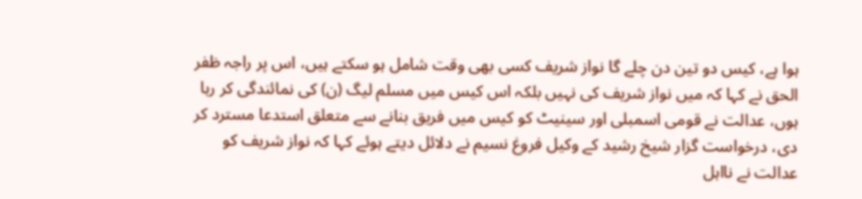ہوا ہے، کیس دو تین دن چلے گا نواز شریف کسی بھی وقت شامل ہو سکتے ہیں، اس پر راجہ ظفر الحق نے کہا کہ میں نواز شریف کی نہیں بلکہ اس کیس میں مسلم لیگ (ن) کی نمائندگی کر رہا ہوں، عدالت نے قومی اسمبلی اور سینیٹ کو کیس میں فریق بنانے سے متعلق استدعا مسترد کر دی، درخواست گزار شیخ رشید کے وکیل فروغ نسیم نے دلائل دیتے ہوئے کہا کہ نواز شریف کو عدالت نے نااہل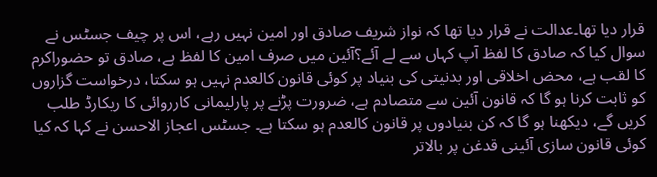قرار دیا تھا۔عدالت نے قرار دیا تھا کہ نواز شریف صادق اور امین نہیں رہے، اس پر چیف جسٹس نے سوال کیا کہ صادق کا لفظ آپ کہاں سے لے آئے؟آئین میں صرف امین کا لفظ ہے، صادق تو حضوراکرم کا لقب ہے، محض اخلاقی اور بدنیتی کی بنیاد پر کوئی قانون کالعدم نہیں ہو سکتا، درخواست گزاروں کو ثابت کرنا ہو گا کہ قانون آئین سے متصادم ہے، ضرورت پڑنے پر پارلیمانی کارروائی کا ریکارڈ طلب کریں گے، دیکھنا ہو گا کہ کن بنیادوں پر قانون کالعدم ہو سکتا ہے۔ جسٹس اعجاز الاحسن نے کہا کہ کیا کوئی قانون سازی آئینی قدغن پر بالاتر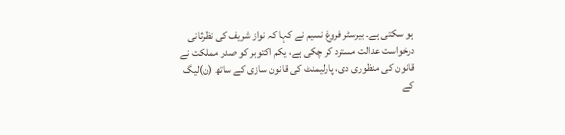ہو سکتی ہے۔ بیرسٹر فروغ نسیم نے کہا کہ نواز شریف کی نظرثانی درخواست عدالت مسترد کر چکی ہے، یکم اکتوبر کو صدر مملکت نے قانون کی منظوری دی، پارلیمنٹ کی قانون سازی کے ساتھ (ن)لیگ کے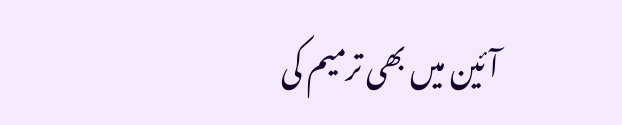آئین میں بھی ترمیم کی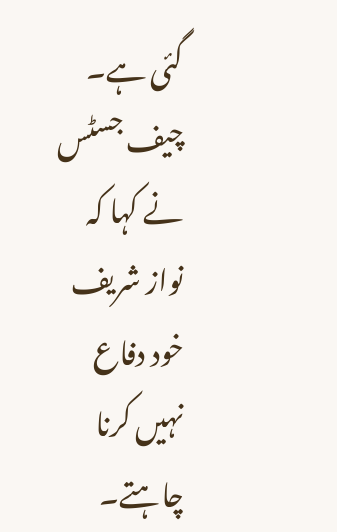گئی ہے۔ چیف جسٹس نے کہا کہ نواز شریف خود دفاع نہیں کرنا چاہتے۔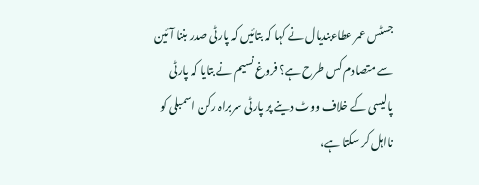جسٹس عمر عطاءبندیال نے کہا کہ بتائیں کہ پارٹی صدر بننا آئین سے متصادم کس طرح ہے؟ فروغ نسیم نے بتایا کہ پارٹی پالیسی کے خلاف ووٹ دینے پر پارٹی سربراہ رکن اسمبلی کو نااہل کر سکتا ہے،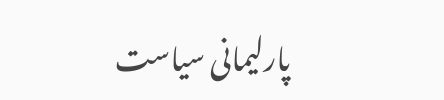پارلیمانی سیاست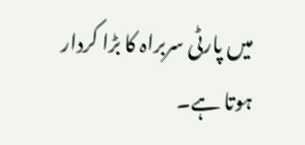میں پارٹی سربراہ کا بڑا کردار ہوتا ہے۔